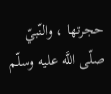حجرتها ، والنّبيّ صلّى اللَّه عليه وسلّم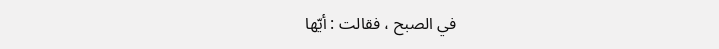في الصبح ، فقالت : أيّها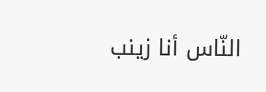النّاس أنا زينب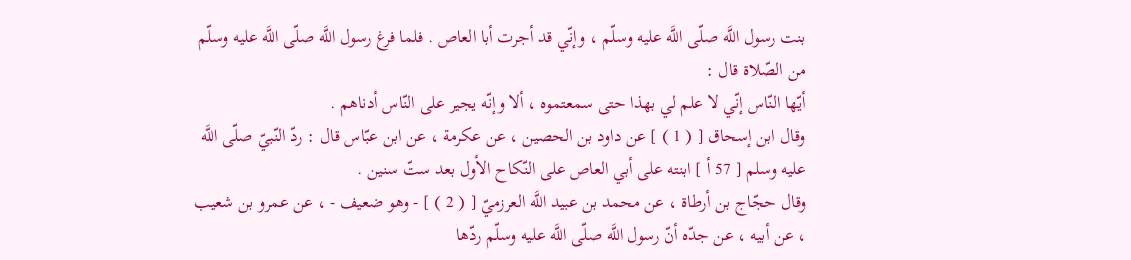بنت رسول اللَّه صلّى اللَّه عليه وسلّم ، وإنّي قد أجرت أبا العاص . فلما فرغ رسول اللَّه صلّى اللَّه عليه وسلّم من الصّلاة قال :
أيّها النّاس إنّي لا علم لي بهذا حتى سمعتموه ، ألا وإنّه يجير على النّاس أدناهم .
وقال ابن إسحاق [ ( 1 ) ] عن داود بن الحصين ، عن عكرمة ، عن ابن عبّاس قال : ردّ النّبيّ صلّى اللَّه عليه وسلم [ 57 أ ] ابنته على أبي العاص على النّكاح الأول بعد ستّ سنين .
وقال حجّاج بن أرطاة ، عن محمد بن عبيد اللَّه العرزميّ [ ( 2 ) ] - وهو ضعيف - ، عن عمرو بن شعيب ، عن أبيه ، عن جدّه أنّ رسول اللَّه صلّى اللَّه عليه وسلّم ردّها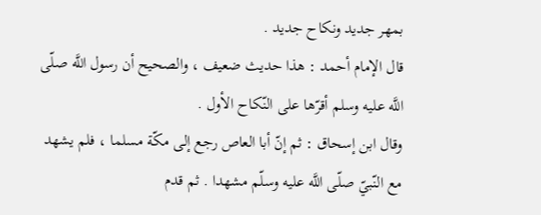بمهر جديد ونكاح جديد .
قال الإمام أحمد : هذا حديث ضعيف ، والصحيح أن رسول اللَّه صلّى اللَّه عليه وسلم أقرّها على النّكاح الأول .
وقال ابن إسحاق : ثم إنّ أبا العاص رجع إلى مكّة مسلما ، فلم يشهد مع النّبيّ صلّى اللَّه عليه وسلّم مشهدا . ثم قدم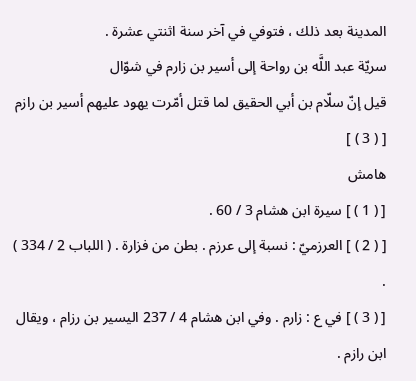المدينة بعد ذلك ، فتوفي في آخر سنة اثنتي عشرة .
سريّة عبد اللَّه بن رواحة إلى أسير بن زارم في شوّال
قيل إنّ سلّام بن أبي الحقيق لما قتل أمّرت يهود عليهم أسير بن رازم [ ( 3 ) ]
هامش
[ ( 1 ) ] سيرة ابن هشام 3 / 60 .
[ ( 2 ) ] العرزميّ : نسبة إلى عرزم . بطن من فزارة . ( اللباب 2 / 334 ) .
[ ( 3 ) ] في ع : زارم . وفي ابن هشام 4 / 237 اليسير بن رزام ، ويقال ابن رازم .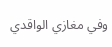وفي مغازي الواقدي